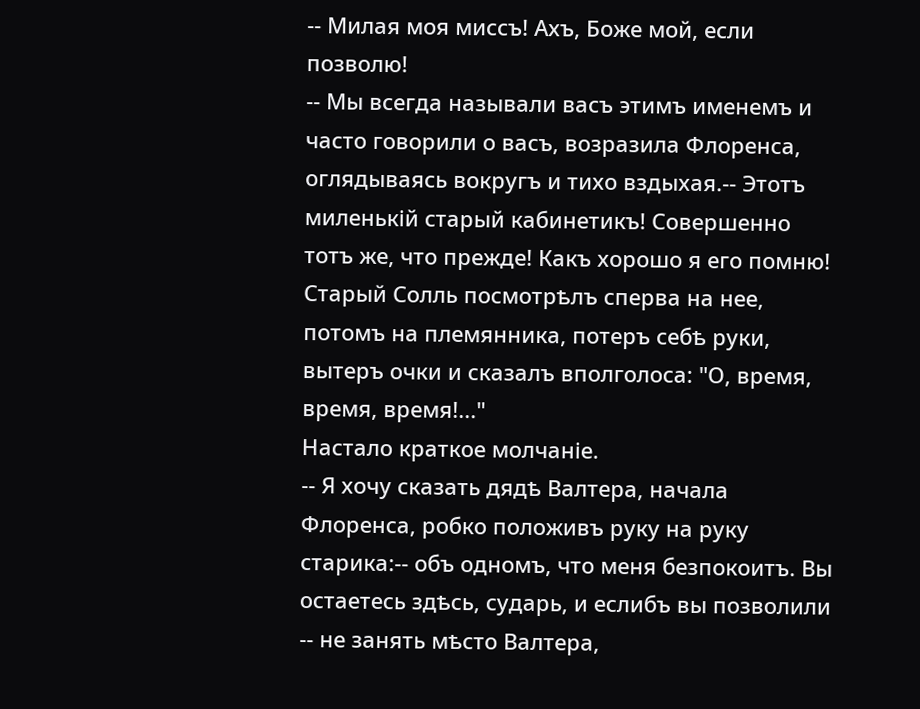-- Милая моя миссъ! Ахъ, Боже мой, если позволю!
-- Мы всегда называли васъ этимъ именемъ и часто говорили о васъ, возразила Флоренса, оглядываясь вокругъ и тихо вздыхая.-- Этотъ миленькій старый кабинетикъ! Совершенно тотъ же, что прежде! Какъ хорошо я его помню!
Старый Солль посмотрѣлъ сперва на нее, потомъ на племянника, потеръ себѣ руки, вытеръ очки и сказалъ вполголоса: "О, время, время, время!..."
Настало краткое молчаніе.
-- Я хочу сказать дядѣ Валтера, начала Флоренса, робко положивъ руку на руку старика:-- объ одномъ, что меня безпокоитъ. Вы остаетесь здѣсь, сударь, и еслибъ вы позволили -- не занять мѣсто Валтера,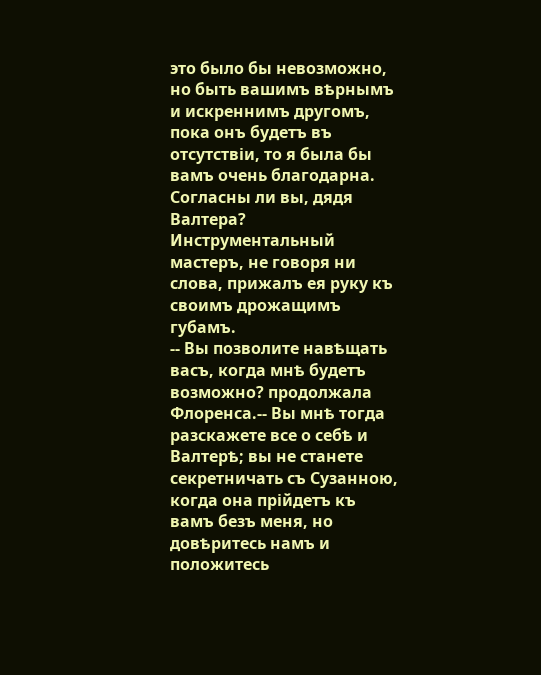это было бы невозможно, но быть вашимъ вѣрнымъ и искреннимъ другомъ, пока онъ будетъ въ отсутствіи, то я была бы вамъ очень благодарна. Согласны ли вы, дядя Валтера?
Инструментальный мастеръ, не говоря ни слова, прижалъ ея руку къ своимъ дрожащимъ губамъ.
-- Вы позволите навѣщать васъ, когда мнѣ будетъ возможно? продолжала Флоренса.-- Вы мнѣ тогда разскажете все о себѣ и Валтерѣ; вы не станете секретничать съ Сузанною, когда она прійдетъ къ вамъ безъ меня, но довѣритесь намъ и положитесь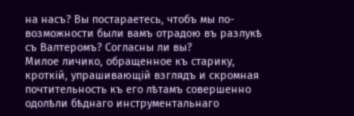на насъ? Вы постараетесь, чтобъ мы по-возможности были вамъ отрадою въ разлукѣ съ Валтеромъ? Согласны ли вы?
Милое личико, обращенное къ старику, кроткій, упрашивающій взглядъ и скромная почтительность къ его лѣтамъ совершенно одолѣли бѣднаго инструментальнаго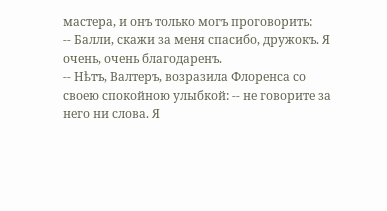мастера, и онъ только могъ проговорить:
-- Балли, скажи за меня спасибо, дружокъ. Я очень, очень благодаренъ.
-- Нѣтъ, Валтеръ, возразила Флоренса со своею спокойною улыбкой: -- не говорите за него ни слова. Я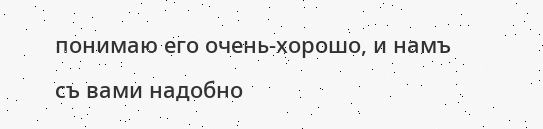понимаю его очень-хорошо, и намъ съ вами надобно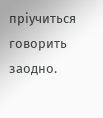пріучиться говорить заодно.